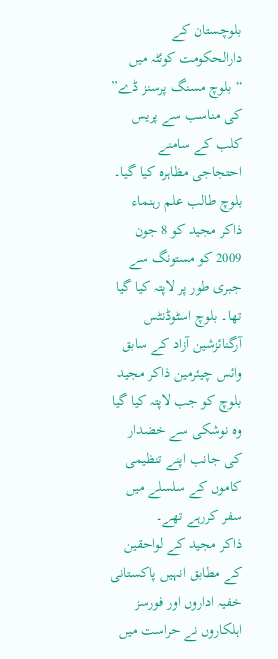بلوچستان کے دارالحکومت کوئٹہ میں “بلوچ مسنگ پرسنز ڈے” کی مناسب سے پریس کلب کے سامنے احتجاجی مظاہرہ کیا گیا۔
بلوچ طالب علم رہنماء ذاکر مجید کو 8 جون 2009 کو مستونگ سے جبری طور پر لاپتہ کیا گیا تھا۔ بلوچ اسٹوڈنٹس آرگنائزشین آزاد کے سابق وائس چیئرمین ذاکر مجید بلوچ کو جب لاپتہ کیا گیا وہ نوشکی سے خضدار کی جانب اپنے تنظیمی کاموں کے سلسلے میں سفر کررہے تھے۔
ذاکر مجید کے لواحقین کے مطابق انہیں پاکستانی خفیہ اداروں اور فورسز اہلکاروں نے حراست میں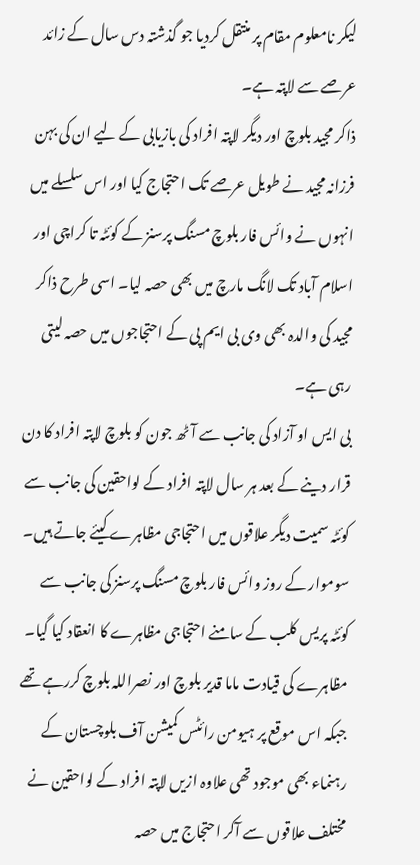لیکر نامعلوم مقام پر منتقل کردیا جو گذشتہ دس سال کے زائد عرصے سے لاپتہ ہے۔
ذاکر مجید بلوچ اور دیگر لاپتہ افراد کی بازیابی کے لیے ان کی بہن فرزانہ مجید نے طویل عرصے تک احتجاج کیا اور اس سلسلے میں انہوں نے وائس فار بلوچ مسنگ پرسنز کے کوئٹہ تا کراچی اور اسلام آباد تک لانگ مارچ میں بھی حصہ لیا۔ اسی طرح ذاکر مجید کی والدہ بھی وی بی ایم پی کے احتجاجوں میں حصہ لیتی رہی ہے۔
بی ایس او آزاد کی جانب سے آٹھ جون کو بلوچ لاپتہ افراد کا دن قرار دینے کے بعد ہر سال لاپتہ افراد کے لواحقین کی جانب سے کوئٹہ سمیت دیگر علاقوں میں احتجاجی مظاہرے کیئے جاتے ہیں۔
سوموار کے روز وائس فار بلوچ مسنگ پرسنز کی جانب سے کوئٹہ پریس کلب کے سامنے احتجاجی مظاہرے کا انعقاد کیا گیا۔ مظاہرے کی قیادت ماما قدیر بلوچ اور نصراللہ بلوچ کررہے تھے جبکہ اس موقع پر ہیومن رائٹس کمیشن آف بلوچستان کے رہنماء بھی موجود تھی علاوہ ازیں لاپتہ افراد کے لواحقین نے مختلف علاقوں سے آکر احتجاج میں حصہ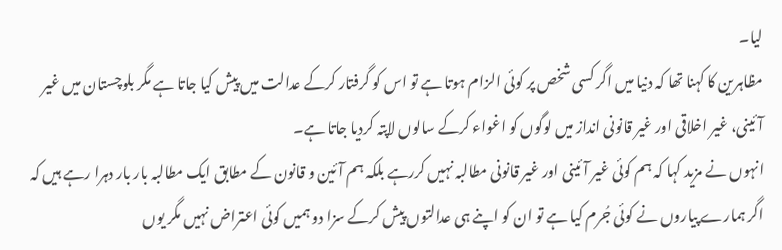لیا۔
مظاہرین کا کہنا تھا کہ دنیا میں اگر کسی شخص پر کوئی الزام ہوتا ہے تو اس کو گرفتار کرکے عدالت میں پیش کیا جاتا ہے مگر بلوچستان میں غیر آئینی، غیر اخلاقی اور غیر قانونی انداز میں لوگوں کو اغواء کرکے سالوں لاپتہ کردیا جاتا ہے۔
انہوں نے مزید کہا کہ ہم کوئی غیر آئینی اور غیر قانونی مطالبہ نہیں کررہے بلکہ ہم آئین و قانون کے مطابق ایک مطالبہ بار بار دہرا رہے ہیں کہ اگر ہمارے پیاروں نے کوئی جُرم کیا ہے تو ان کو اپنے ہی عدالتوں پیش کرکے سزا دو ہمیں کوئی اعتراض نہیں مگر یوں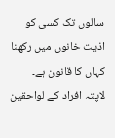سالوں تک کسی کو اذیت خانوں میں رکھنا کہاں کا قانون ہے۔
لاپتہ افراد کے لواحقین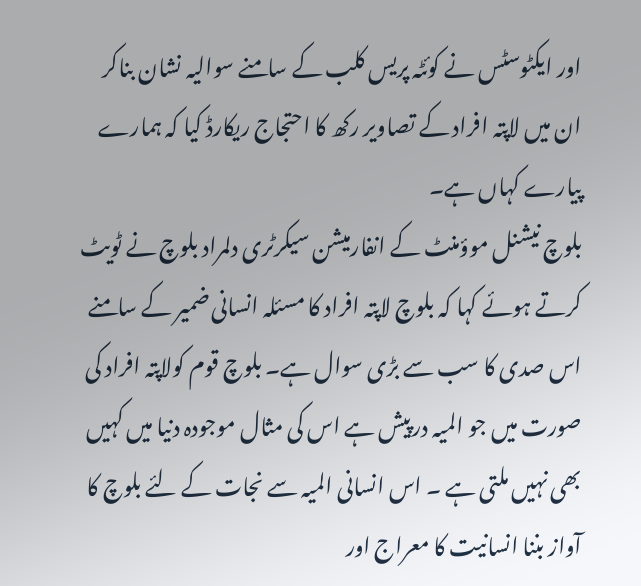اور ایکٹوسٹس نے کوئٹہ پریس کلب کے سامنے سوالیہ نشان بناکر ان میں لاپتہ افراد کے تصاویر رکھ کا احتجاج ریکارڈ کیا کہ ہمارے پیارے کہاں ہے۔
بلوچ نیشنل موؤمنٹ کے انفارمیشن سیکرٹری دلمراد بلوچ نے ٹویٹ کرتے ہوئے کہا کہ بلوچ لاپتہ افراد کا مسئلہ انسانی ضمیر کے سامنے اس صدی کا سب سے بڑی سوال ہے۔ بلوچ قوم کولاپتہ افراد کی صورت میں جو المیہ درپیش ہے اس کی مثال موجودہ دنیا میں کہیں بھی نہیں ملتی ہے ۔ اس انسانی المیہ سے نجات کے لئے بلوچ کا آواز بننا انسانیت کا معراج اور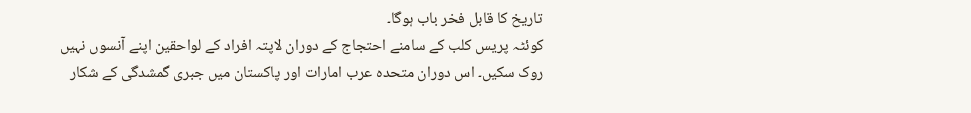تاریخ کا قابل فخر باب ہوگا۔
کوئٹہ پریس کلب کے سامنے احتجاج کے دوران لاپتہ افراد کے لواحقین اپنے آنسوں نہیں روک سکیں۔ اس دوران متحدہ عرب امارات اور پاکستان میں جبری گمشدگی کے شکار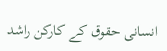انسانی حقوق کے کارکن راشد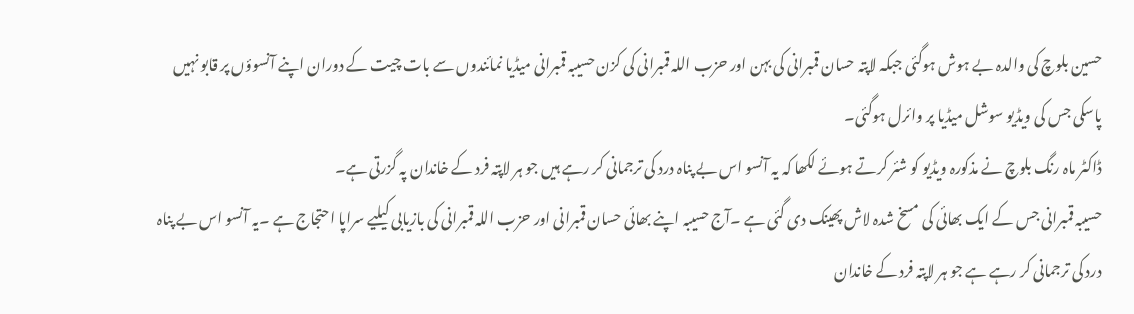حسین بلوچ کی والدہ بے ہوش ہوگئی جبکہ لاپتہ حسان قمبرانی کی بہن اور حزب اللہ قمبرانی کی کزن حسیبہ قمبرانی میڈیا نمائندوں سے بات چیت کے دوران اپنے آنسوؤں پر قابو نہیں پاسکی جس کی ویڈیو سوشل میڈیا پر وائرل ہوگئی۔
ڈاکٹر ماہ رنگ بلوچ نے مذکورہ ویڈیو کو شئر کرتے ہوئے لکھا کہ یہ آنسو اس بے پناہ درد کی ترجمانی کر رہے ہیں جو ہر لاپتہ فرد کے خاندان پہ گزرتی ہے۔
حسیبہ قمبرانی جس کے ایک بھائی کی مسخ شدہ لاش پھینک دی گئی ہے ۔آج حسیبہ اپنے بھائی حسان قمبرانی اور حزب اللہ قمبرانی کی بازیابی کیلیے سراپا احتجاج ہے ۔یہ آنسو اس بے پناہ درد کی ترجمانی کر رہے ہے جو ہر لاپتہ فرد کے خاندان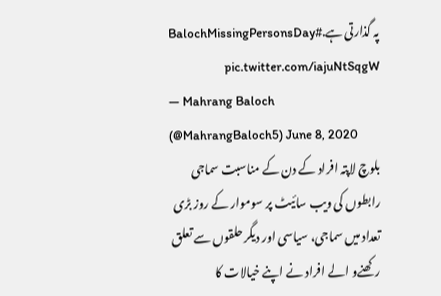پہ گذارتی ہے.#BalochMissingPersonsDay pic.twitter.com/iajuNtSqgW
— Mahrang Baloch (@MahrangBaloch5) June 8, 2020
بلوچ لاپتہ افراد کے دن کے مناسبت سماجی رابطوں کی ویب سائیٹ پر سوموار کے روز بڑی تعداد میں سماجی، سیاسی اور دیگر حلقوں سے تعلق رکھنےو الے افراد نے اپنے خیالات کا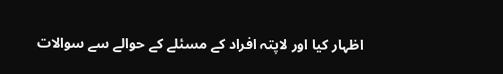اظہار کیا اور لاپتہ افراد کے مسئلے کے حوالے سے سوالات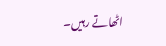اٹھاتے رہیں۔